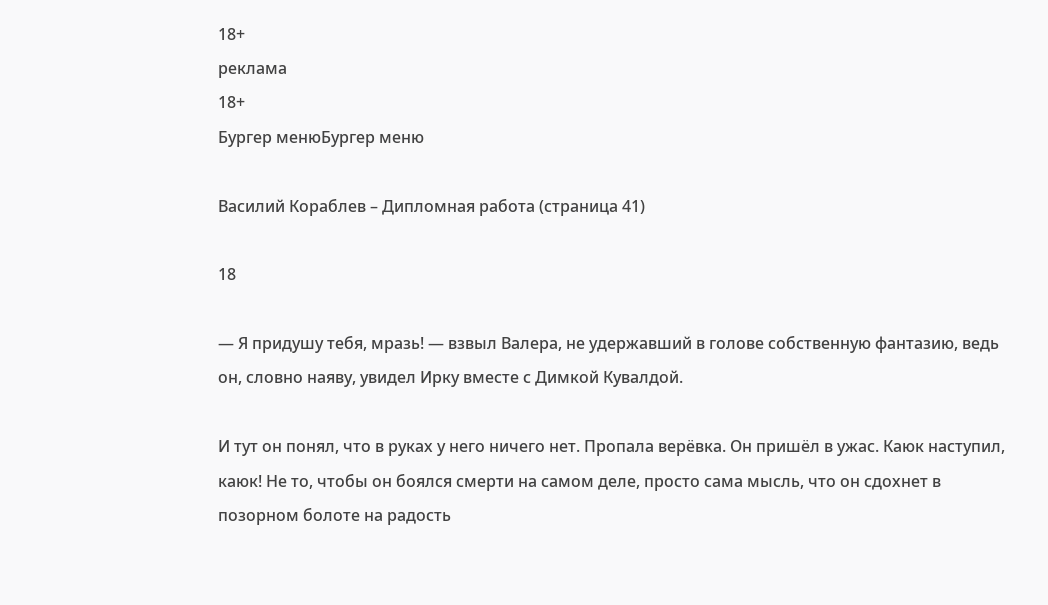18+
реклама
18+
Бургер менюБургер меню

Василий Кораблев – Дипломная работа (страница 41)

18

— Я придушу тебя, мразь! — взвыл Валера, не удержавший в голове собственную фантазию, ведь он, словно наяву, увидел Ирку вместе с Димкой Кувалдой.

И тут он понял, что в руках у него ничего нет. Пропала верёвка. Он пришёл в ужас. Каюк наступил, каюк! Не то, чтобы он боялся смерти на самом деле, просто сама мысль, что он сдохнет в позорном болоте на радость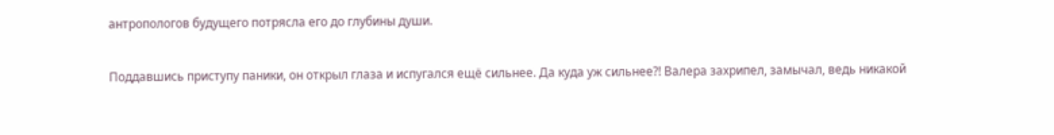антропологов будущего потрясла его до глубины души.

Поддавшись приступу паники, он открыл глаза и испугался ещё сильнее. Да куда уж сильнее?! Валера захрипел, замычал, ведь никакой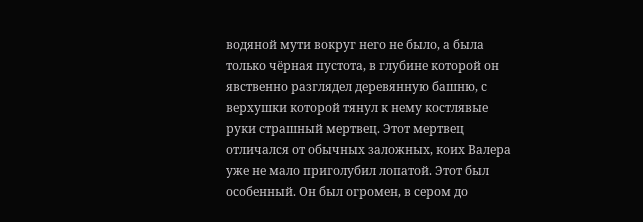водяной мути вокруг него не было, а была только чёрная пустота, в глубине которой он явственно разглядел деревянную башню, с верхушки которой тянул к нему костлявые руки страшный мертвец. Этот мертвец отличался от обычных заложных, коих Валера уже не мало приголубил лопатой. Этот был особенный. Он был огромен, в сером до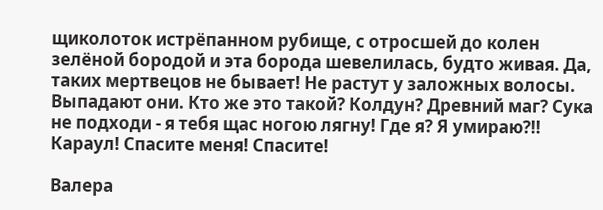щиколоток истрёпанном рубище, с отросшей до колен зелёной бородой и эта борода шевелилась, будто живая. Да, таких мертвецов не бывает! Не растут у заложных волосы. Выпадают они. Кто же это такой? Колдун? Древний маг? Сука не подходи - я тебя щас ногою лягну! Где я? Я умираю?!! Караул! Спасите меня! Спасите!

Валера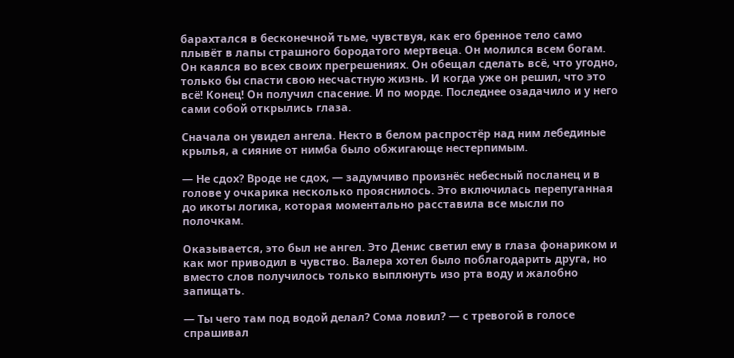барахтался в бесконечной тьме, чувствуя, как его бренное тело само плывёт в лапы страшного бородатого мертвеца. Он молился всем богам. Он каялся во всех своих прегрешениях. Он обещал сделать всё, что угодно, только бы спасти свою несчастную жизнь. И когда уже он решил, что это всё! Конец! Он получил спасение. И по морде. Последнее озадачило и у него сами собой открылись глаза.

Сначала он увидел ангела. Некто в белом распростёр над ним лебединые крылья, а сияние от нимба было обжигающе нестерпимым.

— Не сдох? Вроде не сдох, — задумчиво произнёс небесный посланец и в голове у очкарика несколько прояснилось. Это включилась перепуганная до икоты логика, которая моментально расставила все мысли по полочкам.

Оказывается, это был не ангел. Это Денис светил ему в глаза фонариком и как мог приводил в чувство. Валера хотел было поблагодарить друга, но вместо слов получилось только выплюнуть изо рта воду и жалобно запищать.

— Ты чего там под водой делал? Сома ловил? — с тревогой в голосе спрашивал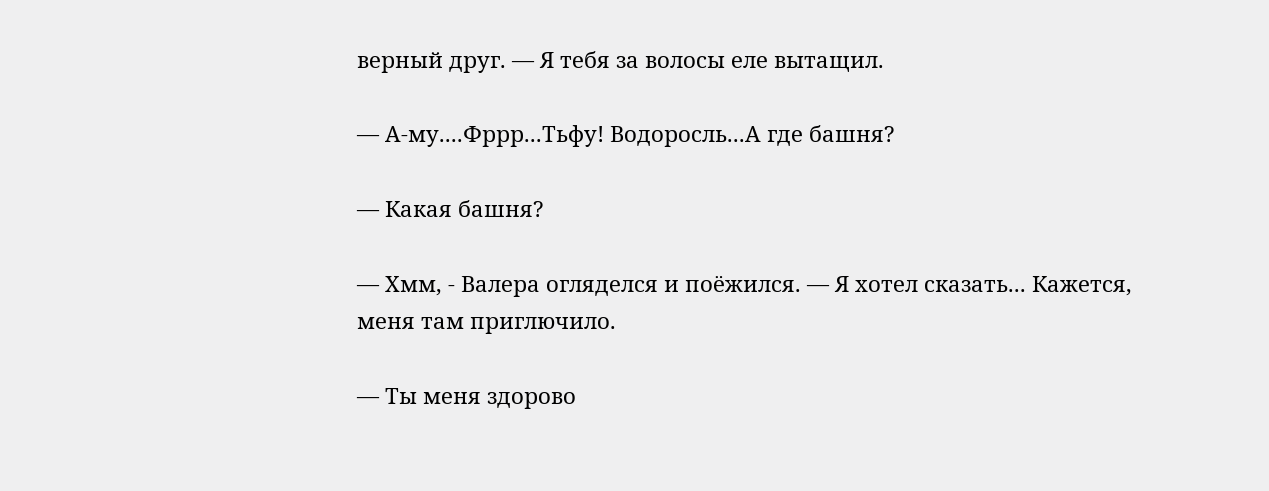верный друг. — Я тебя за волосы еле вытащил.

— А-му....Фррр...Тьфу! Водоросль...А где башня?

— Какая башня?

— Хмм, - Валера огляделся и поёжился. — Я хотел сказать... Кажется, меня там приглючило.

— Ты меня здорово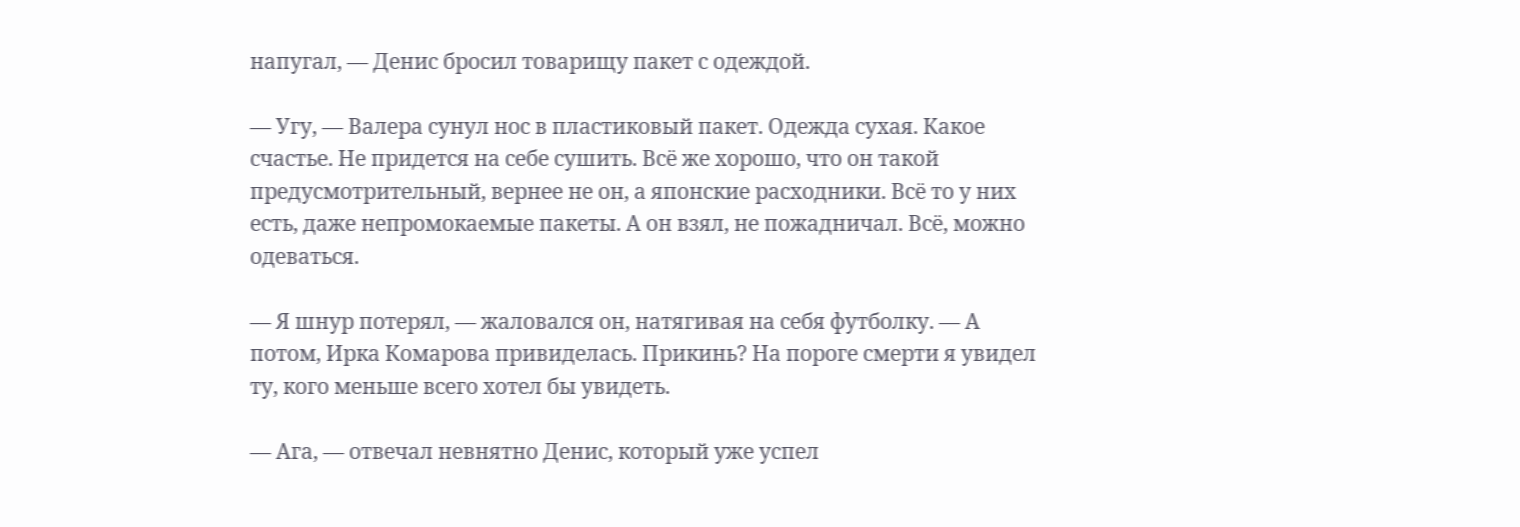напугал, — Денис бросил товарищу пакет с одеждой.

— Угу, — Валера сунул нос в пластиковый пакет. Одежда сухая. Какое счастье. Не придется на себе сушить. Всё же хорошо, что он такой предусмотрительный, вернее не он, а японские расходники. Всё то у них есть, даже непромокаемые пакеты. А он взял, не пожадничал. Всё, можно одеваться.

— Я шнур потерял, — жаловался он, натягивая на себя футболку. — А потом, Ирка Комарова привиделась. Прикинь? На пороге смерти я увидел ту, кого меньше всего хотел бы увидеть.

— Ага, — отвечал невнятно Денис, который уже успел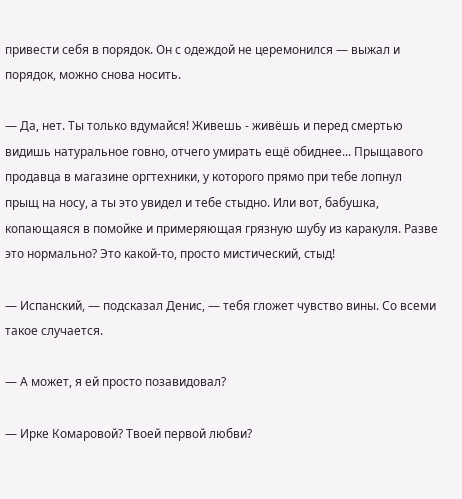привести себя в порядок. Он с одеждой не церемонился — выжал и порядок, можно снова носить.

— Да, нет. Ты только вдумайся! Живешь - живёшь и перед смертью видишь натуральное говно, отчего умирать ещё обиднее... Прыщавого продавца в магазине оргтехники, у которого прямо при тебе лопнул прыщ на носу, а ты это увидел и тебе стыдно. Или вот, бабушка, копающаяся в помойке и примеряющая грязную шубу из каракуля. Разве это нормально? Это какой-то, просто мистический, стыд!

— Испанский, — подсказал Денис, — тебя гложет чувство вины. Со всеми такое случается.

— А может, я ей просто позавидовал?

— Ирке Комаровой? Твоей первой любви?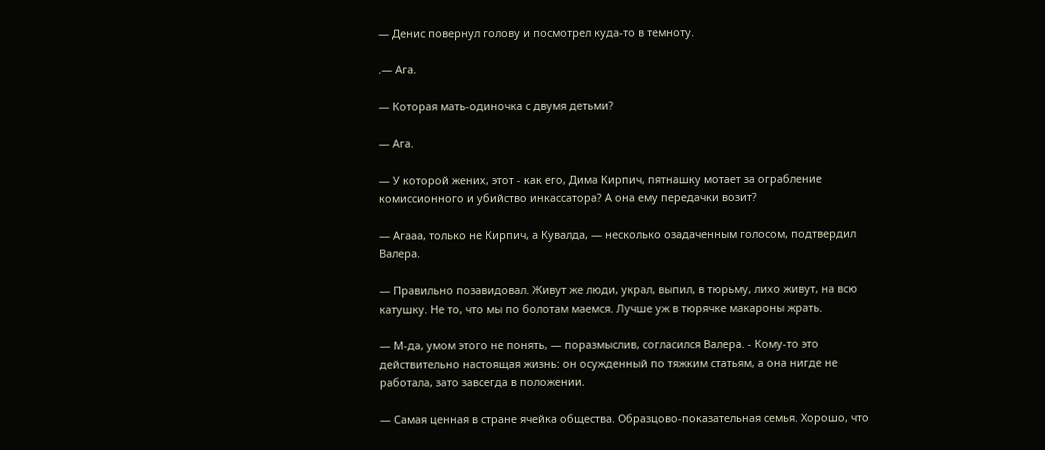— Денис повернул голову и посмотрел куда-то в темноту.

.— Ага.

— Которая мать-одиночка с двумя детьми?

— Ага.

— У которой жених, этот - как его, Дима Кирпич, пятнашку мотает за ограбление комиссионного и убийство инкассатора? А она ему передачки возит?

— Агааа, только не Кирпич, а Кувалда, — несколько озадаченным голосом, подтвердил Валера.

— Правильно позавидовал. Живут же люди, украл, выпил, в тюрьму, лихо живут, на всю катушку. Не то, что мы по болотам маемся. Лучше уж в тюрячке макароны жрать.

— М-да, умом этого не понять, — поразмыслив, согласился Валера. - Кому-то это действительно настоящая жизнь: он осужденный по тяжким статьям, а она нигде не работала, зато завсегда в положении.

— Самая ценная в стране ячейка общества. Образцово-показательная семья. Хорошо, что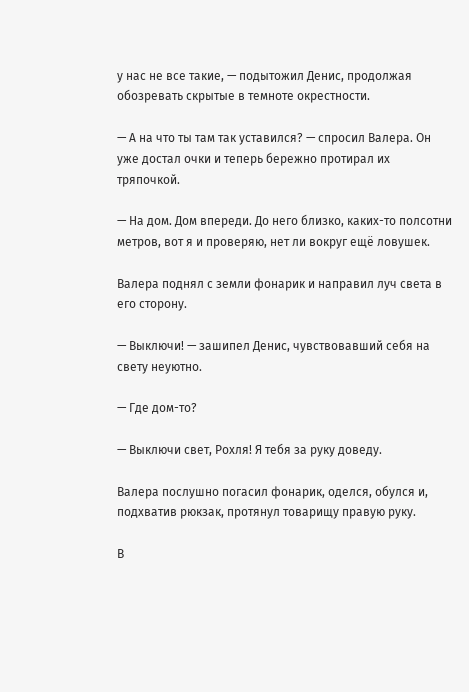у нас не все такие, — подытожил Денис, продолжая обозревать скрытые в темноте окрестности.

— А на что ты там так уставился? — спросил Валера. Он уже достал очки и теперь бережно протирал их тряпочкой.

— На дом. Дом впереди. До него близко, каких-то полсотни метров, вот я и проверяю, нет ли вокруг ещё ловушек.

Валера поднял с земли фонарик и направил луч света в его сторону.

— Выключи! — зашипел Денис, чувствовавший себя на свету неуютно.

— Где дом-то?

— Выключи свет, Рохля! Я тебя за руку доведу.

Валера послушно погасил фонарик, оделся, обулся и, подхватив рюкзак, протянул товарищу правую руку.

В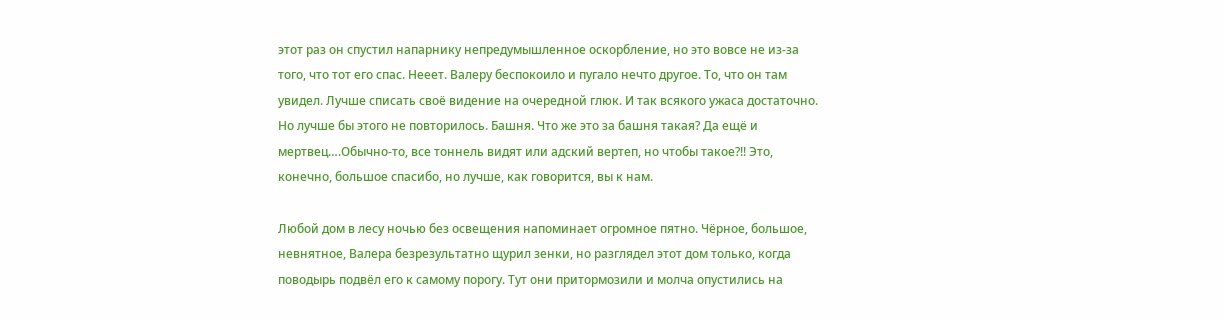этот раз он спустил напарнику непредумышленное оскорбление, но это вовсе не из-за того, что тот его спас. Нееет. Валеру беспокоило и пугало нечто другое. То, что он там увидел. Лучше списать своё видение на очередной глюк. И так всякого ужаса достаточно. Но лучше бы этого не повторилось. Башня. Что же это за башня такая? Да ещё и мертвец….Обычно-то, все тоннель видят или адский вертеп, но чтобы такое?!! Это, конечно, большое спасибо, но лучше, как говорится, вы к нам.

Любой дом в лесу ночью без освещения напоминает огромное пятно. Чёрное, большое, невнятное, Валера безрезультатно щурил зенки, но разглядел этот дом только, когда поводырь подвёл его к самому порогу. Тут они притормозили и молча опустились на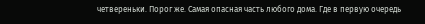четвереньки. Порог же. Самая опасная часть любого дома. Где в первую очередь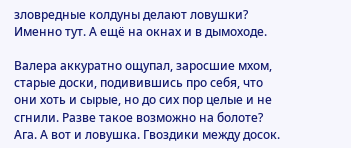зловредные колдуны делают ловушки? Именно тут. А ещё на окнах и в дымоходе.

Валера аккуратно ощупал, заросшие мхом, старые доски, подивившись про себя, что они хоть и сырые, но до сих пор целые и не сгнили. Разве такое возможно на болоте? Ага. А вот и ловушка. Гвоздики между досок.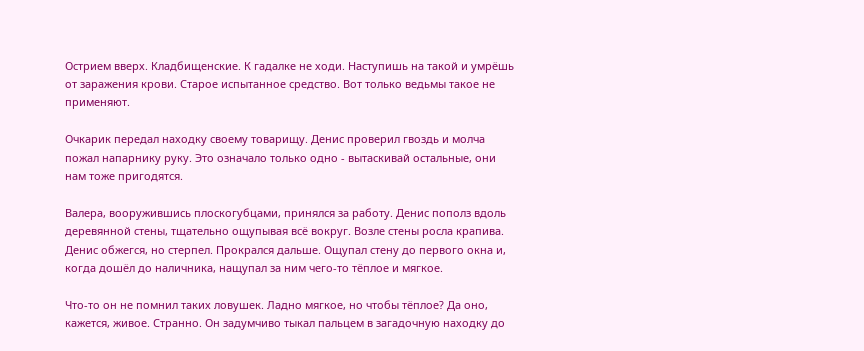Острием вверх. Кладбищенские. К гадалке не ходи. Наступишь на такой и умрёшь от заражения крови. Старое испытанное средство. Вот только ведьмы такое не применяют.

Очкарик передал находку своему товарищу. Денис проверил гвоздь и молча пожал напарнику руку. Это означало только одно - вытаскивай остальные, они нам тоже пригодятся.

Валера, вооружившись плоскогубцами, принялся за работу. Денис пополз вдоль деревянной стены, тщательно ощупывая всё вокруг. Возле стены росла крапива. Денис обжегся, но стерпел. Прокрался дальше. Ощупал стену до первого окна и, когда дошёл до наличника, нащупал за ним чего-то тёплое и мягкое.

Что-то он не помнил таких ловушек. Ладно мягкое, но чтобы тёплое? Да оно, кажется, живое. Странно. Он задумчиво тыкал пальцем в загадочную находку до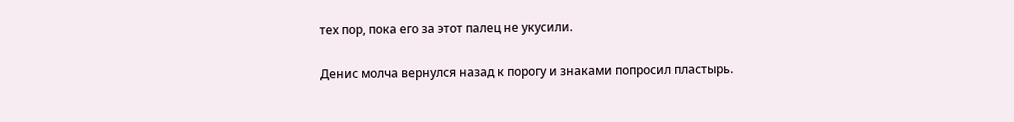тех пор, пока его за этот палец не укусили.

Денис молча вернулся назад к порогу и знаками попросил пластырь.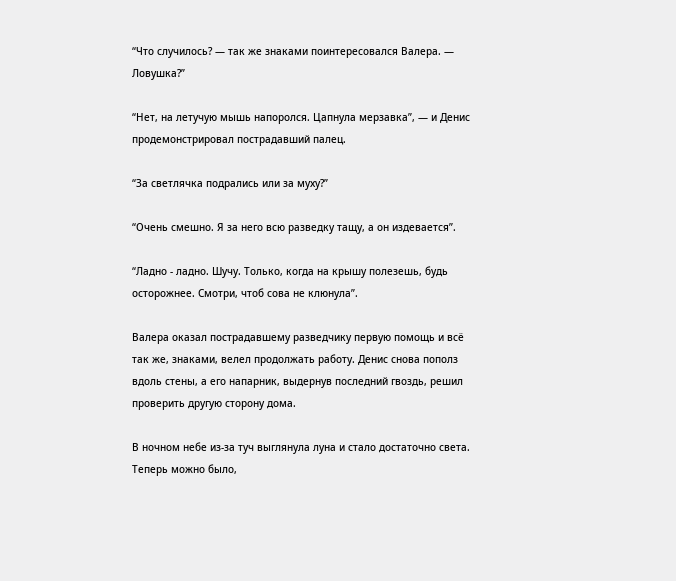“Что случилось? — так же знаками поинтересовался Валера. — Ловушка?”

“Нет, на летучую мышь напоролся. Цапнула мерзавка”, — и Денис продемонстрировал пострадавший палец.

“За светлячка подрались или за муху?”

“Очень смешно. Я за него всю разведку тащу, а он издевается”.

“Ладно - ладно. Шучу. Только, когда на крышу полезешь, будь осторожнее. Смотри, чтоб сова не клюнула”.

Валера оказал пострадавшему разведчику первую помощь и всё так же, знаками, велел продолжать работу. Денис снова пополз вдоль стены, а его напарник, выдернув последний гвоздь, решил проверить другую сторону дома.

В ночном небе из-за туч выглянула луна и стало достаточно света. Теперь можно было,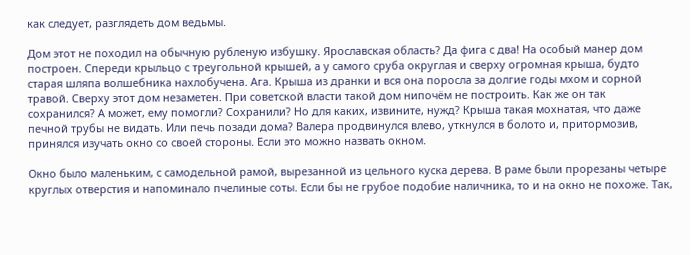как следует, разглядеть дом ведьмы.

Дом этот не походил на обычную рубленую избушку. Ярославская область? Да фига с два! На особый манер дом построен. Спереди крыльцо с треугольной крышей, а у самого сруба округлая и сверху огромная крыша, будто старая шляпа волшебника нахлобучена. Ага. Крыша из дранки и вся она поросла за долгие годы мхом и сорной травой. Сверху этот дом незаметен. При советской власти такой дом нипочём не построить. Как же он так сохранился? А может, ему помогли? Сохранили? Но для каких, извините, нужд? Крыша такая мохнатая, что даже печной трубы не видать. Или печь позади дома? Валера продвинулся влево, уткнулся в болото и, притормозив, принялся изучать окно со своей стороны. Если это можно назвать окном.

Окно было маленьким, с самодельной рамой, вырезанной из цельного куска дерева. В раме были прорезаны четыре круглых отверстия и напоминало пчелиные соты. Если бы не грубое подобие наличника, то и на окно не похоже. Так,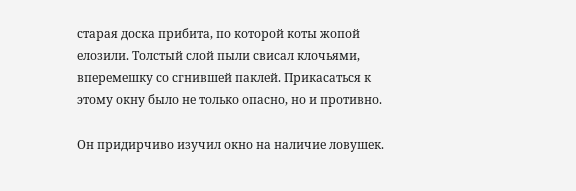старая доска прибита, по которой коты жопой елозили. Толстый слой пыли свисал клочьями, вперемешку со сгнившей паклей. Прикасаться к этому окну было не только опасно, но и противно.

Он придирчиво изучил окно на наличие ловушек.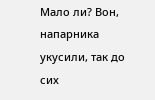Мало ли? Вон, напарника укусили, так до сих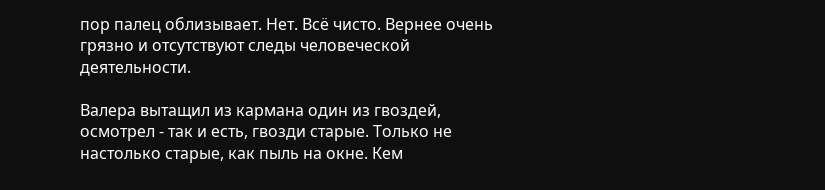пор палец облизывает. Нет. Всё чисто. Вернее очень грязно и отсутствуют следы человеческой деятельности.

Валера вытащил из кармана один из гвоздей, осмотрел - так и есть, гвозди старые. Только не настолько старые, как пыль на окне. Кем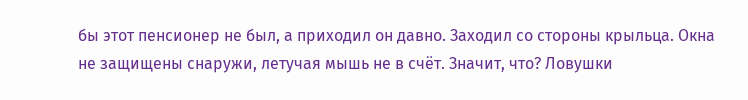бы этот пенсионер не был, а приходил он давно. Заходил со стороны крыльца. Окна не защищены снаружи, летучая мышь не в счёт. Значит, что? Ловушки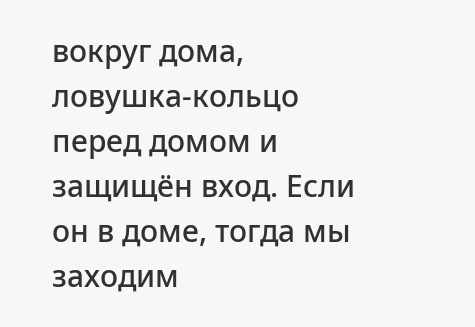вокруг дома, ловушка-кольцо перед домом и защищён вход. Если он в доме, тогда мы заходим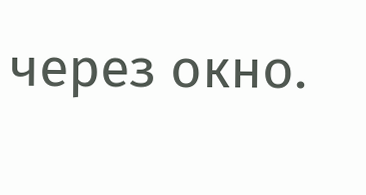через окно.